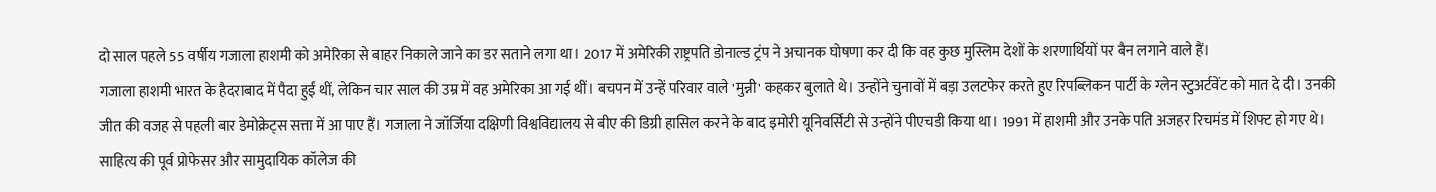दो साल पहले 55 वर्षीय गजाला हाशमी को अमेरिका से बाहर निकाले जाने का डर सताने लगा था। 2017 में अमेरिकी राष्ट्रपति डोनाल्ड ट्रंप ने अचानक घोषणा कर दी कि वह कुछ मुस्लिम देशों के शरणार्थियों पर बैन लगाने वाले हैं।
गजाला हाशमी भारत के हैदराबाद में पैदा हुईं थीं, लेकिन चार साल की उम्र में वह अमेरिका आ गई थीं। बचपन में उन्हें परिवार वाले 'मुन्नी' कहकर बुलाते थे। उन्होंने चुनावों में बड़ा उलटफेर करते हुए रिपब्लिकन पार्टी के ग्लेन स्टुअर्टवेंट को मात दे दी। उनकी जीत की वजह से पहली बार डेमोक्रेट्स सत्ता में आ पाए हैं। गजाला ने जॉर्जिया दक्षिणी विश्वविद्यालय से बीए की डिग्री हासिल करने के बाद इमोरी यूनिवर्सिटी से उन्होंने पीएचडी किया था। 1991 में हाशमी और उनके पति अजहर रिचमंड में शिफ्ट हो गए थे।
साहित्य की पूर्व प्रोफेसर और सामुदायिक कॉलेज की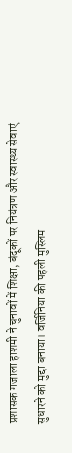प्रशासक गजाला हाशमी ने चुनावों में शिक्षा, बंदूकों पर नियंत्रण और स्वास्थ्य सेवाएं सुधारने को मुद्दा बनाया। वर्जिनिया की पहली मुस्लिम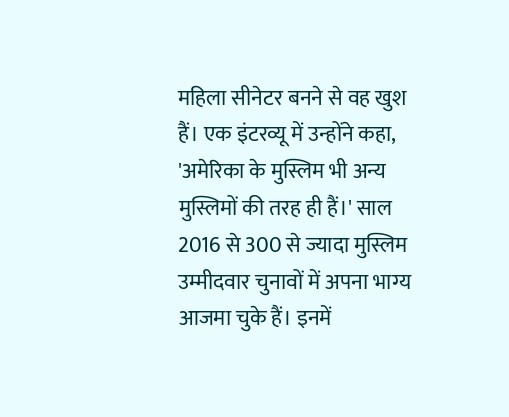महिला सीनेटर बनने से वह खुश हैं। एक इंटरव्यू में उन्होंने कहा, 'अमेरिका के मुस्लिम भी अन्य मुस्लिमों की तरह ही हैं।' साल 2016 से 300 से ज्यादा मुस्लिम उम्मीदवार चुनावों में अपना भाग्य आजमा चुके हैं। इनमें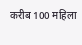करीब 100 महिला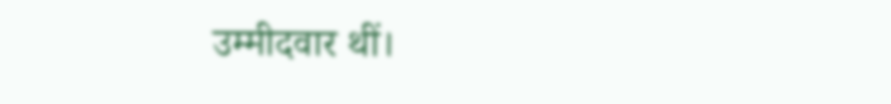उम्मीदवार थीं।